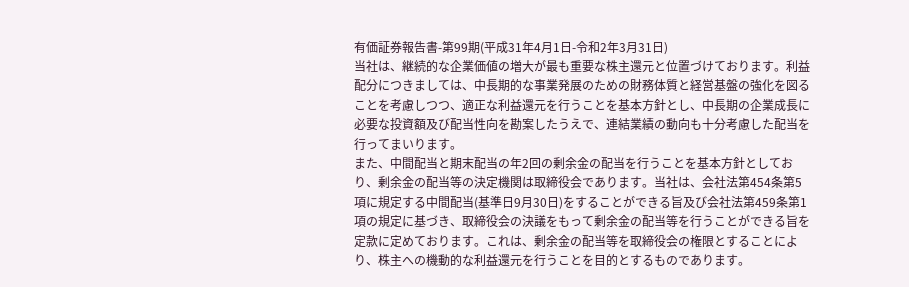有価証券報告書-第99期(平成31年4月1日-令和2年3月31日)
当社は、継続的な企業価値の増大が最も重要な株主還元と位置づけております。利益配分につきましては、中長期的な事業発展のための財務体質と経営基盤の強化を図ることを考慮しつつ、適正な利益還元を行うことを基本方針とし、中長期の企業成長に必要な投資額及び配当性向を勘案したうえで、連結業績の動向も十分考慮した配当を行ってまいります。
また、中間配当と期末配当の年2回の剰余金の配当を行うことを基本方針としており、剰余金の配当等の決定機関は取締役会であります。当社は、会社法第454条第5項に規定する中間配当(基準日9月30日)をすることができる旨及び会社法第459条第1項の規定に基づき、取締役会の決議をもって剰余金の配当等を行うことができる旨を定款に定めております。これは、剰余金の配当等を取締役会の権限とすることにより、株主への機動的な利益還元を行うことを目的とするものであります。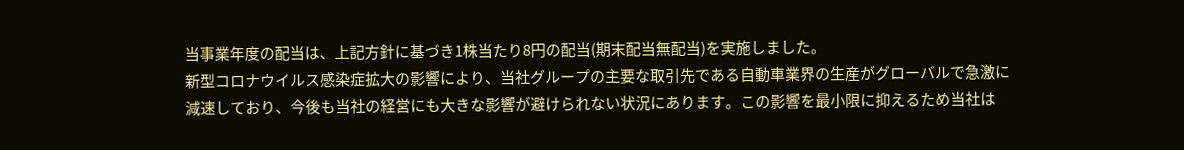当事業年度の配当は、上記方針に基づき1株当たり8円の配当(期末配当無配当)を実施しました。
新型コロナウイルス感染症拡大の影響により、当社グループの主要な取引先である自動車業界の生産がグローバルで急激に減速しており、今後も当社の経営にも大きな影響が避けられない状況にあります。この影響を最小限に抑えるため当社は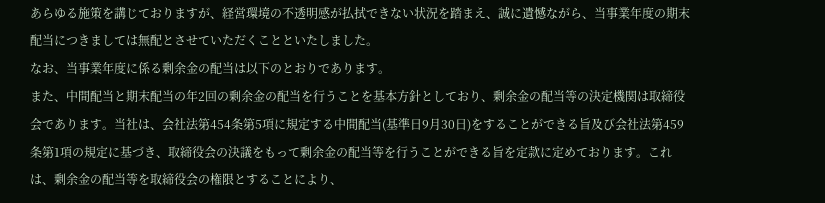あらゆる施策を講じておりますが、経営環境の不透明感が払拭できない状況を踏まえ、誠に遺憾ながら、当事業年度の期末配当につきましては無配とさせていただくことといたしました。
なお、当事業年度に係る剰余金の配当は以下のとおりであります。
また、中間配当と期末配当の年2回の剰余金の配当を行うことを基本方針としており、剰余金の配当等の決定機関は取締役会であります。当社は、会社法第454条第5項に規定する中間配当(基準日9月30日)をすることができる旨及び会社法第459条第1項の規定に基づき、取締役会の決議をもって剰余金の配当等を行うことができる旨を定款に定めております。これは、剰余金の配当等を取締役会の権限とすることにより、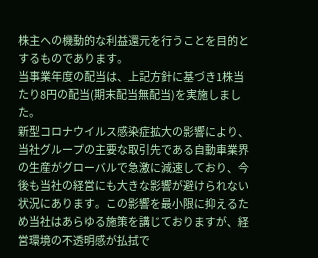株主への機動的な利益還元を行うことを目的とするものであります。
当事業年度の配当は、上記方針に基づき1株当たり8円の配当(期末配当無配当)を実施しました。
新型コロナウイルス感染症拡大の影響により、当社グループの主要な取引先である自動車業界の生産がグローバルで急激に減速しており、今後も当社の経営にも大きな影響が避けられない状況にあります。この影響を最小限に抑えるため当社はあらゆる施策を講じておりますが、経営環境の不透明感が払拭で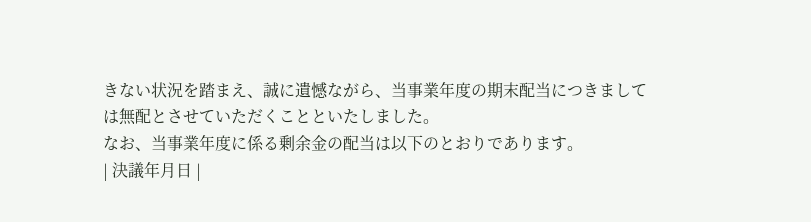きない状況を踏まえ、誠に遺憾ながら、当事業年度の期末配当につきましては無配とさせていただくことといたしました。
なお、当事業年度に係る剰余金の配当は以下のとおりであります。
| 決議年月日 |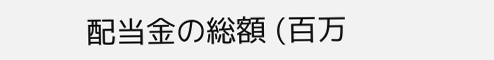配当金の総額 (百万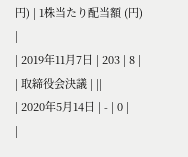円) | 1株当たり配当額 (円) |
| 2019年11月7日 | 203 | 8 |
| 取締役会決議 | ||
| 2020年5月14日 | - | 0 |
|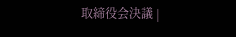取締役会決議 |